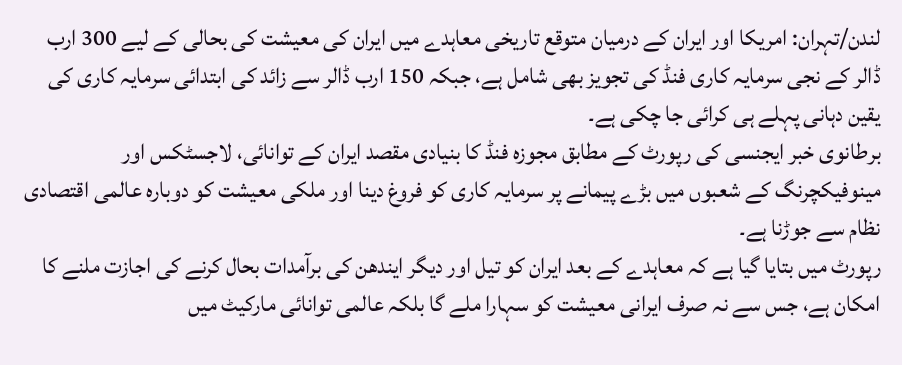لندن/تہران: امریکا اور ایران کے درمیان متوقع تاریخی معاہدے میں ایران کی معیشت کی بحالی کے لیے 300 ارب ڈالر کے نجی سرمایہ کاری فنڈ کی تجویز بھی شامل ہے، جبکہ 150 ارب ڈالر سے زائد کی ابتدائی سرمایہ کاری کی یقین دہانی پہلے ہی کرائی جا چکی ہے۔
برطانوی خبر ایجنسی کی رپورٹ کے مطابق مجوزہ فنڈ کا بنیادی مقصد ایران کے توانائی، لاجسٹکس اور مینوفیکچرنگ کے شعبوں میں بڑے پیمانے پر سرمایہ کاری کو فروغ دینا اور ملکی معیشت کو دوبارہ عالمی اقتصادی نظام سے جوڑنا ہے۔
رپورٹ میں بتایا گیا ہے کہ معاہدے کے بعد ایران کو تیل اور دیگر ایندھن کی برآمدات بحال کرنے کی اجازت ملنے کا امکان ہے، جس سے نہ صرف ایرانی معیشت کو سہارا ملے گا بلکہ عالمی توانائی مارکیٹ میں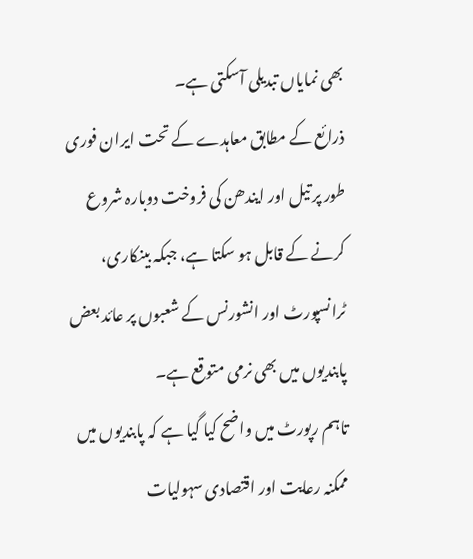بھی نمایاں تبدیلی آسکتی ہے۔
ذرائع کے مطابق معاہدے کے تحت ایران فوری طور پر تیل اور ایندھن کی فروخت دوبارہ شروع کرنے کے قابل ہو سکتا ہے، جبکہ بینکاری، ٹرانسپورٹ اور انشورنس کے شعبوں پر عائد بعض پابندیوں میں بھی نرمی متوقع ہے۔
تاہم رپورٹ میں واضح کیا گیا ہے کہ پابندیوں میں ممکنہ رعایت اور اقتصادی سہولیات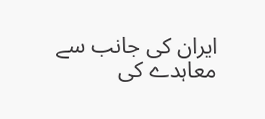ایران کی جانب سے معاہدے کی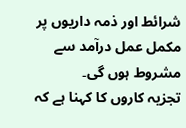شرائط اور ذمہ داریوں پر مکمل عمل درآمد سے مشروط ہوں گی۔
تجزیہ کاروں کا کہنا ہے کہ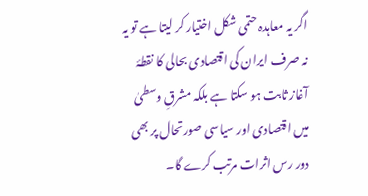اگر یہ معاہدہ حتمی شکل اختیار کر لیتا ہے تو یہ نہ صرف ایران کی اقتصادی بحالی کا نقطۂ آغاز ثابت ہو سکتا ہے بلکہ مشرقِ وسطیٰ میں اقتصادی اور سیاسی صورتحال پر بھی دور رس اثرات مرتب کرے گا۔